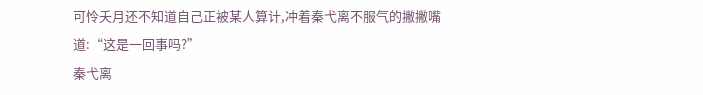可怜夭月还不知道自己正被某人算计,冲着秦弋离不服气的撇撇嘴道:“这是一回事吗?”
秦弋离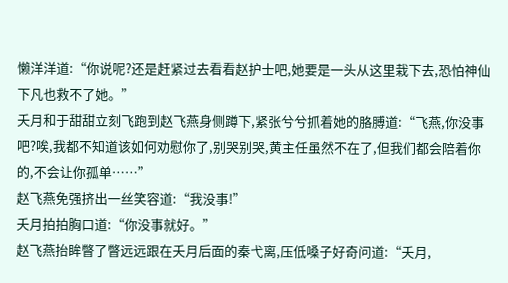懒洋洋道:“你说呢?还是赶紧过去看看赵护士吧,她要是一头从这里栽下去,恐怕神仙下凡也救不了她。”
夭月和于甜甜立刻飞跑到赵飞燕身侧蹲下,紧张兮兮抓着她的胳膊道:“飞燕,你没事吧?唉,我都不知道该如何劝慰你了,别哭别哭,黄主任虽然不在了,但我们都会陪着你的,不会让你孤单……”
赵飞燕免强挤出一丝笑容道:“我没事!”
夭月拍拍胸口道:“你没事就好。”
赵飞燕抬眸瞥了瞥远远跟在夭月后面的秦弋离,压低嗓子好奇问道:“夭月,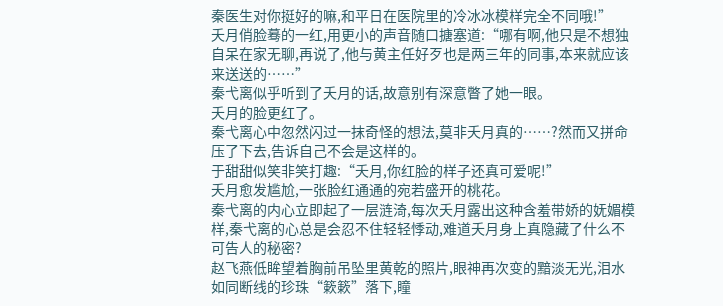秦医生对你挺好的嘛,和平日在医院里的冷冰冰模样完全不同哦!”
夭月俏脸蓦的一红,用更小的声音随口搪塞道:“哪有啊,他只是不想独自呆在家无聊,再说了,他与黄主任好歹也是两三年的同事,本来就应该来送送的……”
秦弋离似乎听到了夭月的话,故意别有深意瞥了她一眼。
夭月的脸更红了。
秦弋离心中忽然闪过一抹奇怪的想法,莫非夭月真的……?然而又拼命压了下去,告诉自己不会是这样的。
于甜甜似笑非笑打趣:“夭月,你红脸的样子还真可爱呢!”
夭月愈发尴尬,一张脸红通通的宛若盛开的桃花。
秦弋离的内心立即起了一层涟渏,每次夭月露出这种含羞带娇的妩媚模样,秦弋离的心总是会忍不住轻轻悸动,难道夭月身上真隐藏了什么不可告人的秘密?
赵飞燕低眸望着胸前吊坠里黄乾的照片,眼神再次变的黯淡无光,泪水如同断线的珍珠“簌簌”落下,瞳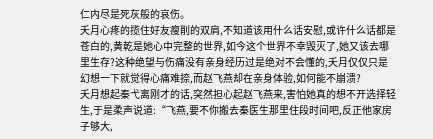仁内尽是死灰般的哀伤。
夭月心疼的揽住好友瘦削的双肩,不知道该用什么话安慰,或许什么话都是苍白的,黄乾是她心中完整的世界,如今这个世界不幸毁灭了,她又该去哪里生存?这种绝望与伤痛没有亲身经历过是绝对不会懂的,夭月仅仅只是幻想一下就觉得心痛难捺,而赵飞燕却在亲身体验,如何能不崩溃?
夭月想起秦弋离刚才的话,突然担心起赵飞燕来,害怕她真的想不开选择轻生,于是柔声说道:“飞燕,要不你搬去秦医生那里住段时间吧,反正他家房子够大,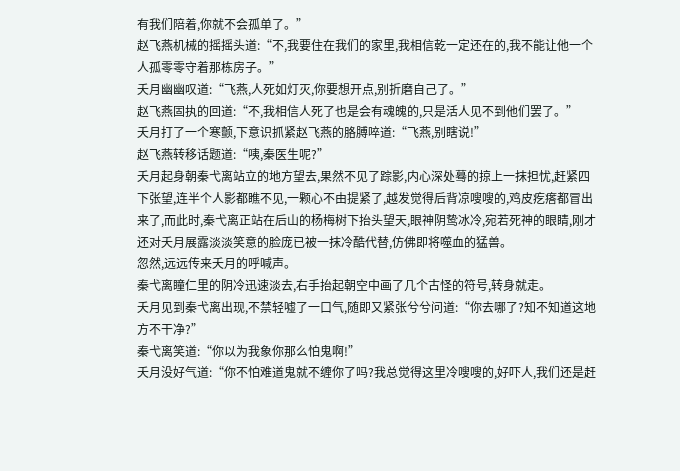有我们陪着,你就不会孤单了。”
赵飞燕机械的摇摇头道:“不,我要住在我们的家里,我相信乾一定还在的,我不能让他一个人孤零零守着那栋房子。”
夭月幽幽叹道:“飞燕,人死如灯灭,你要想开点,别折磨自己了。”
赵飞燕固执的回道:“不,我相信人死了也是会有魂魄的,只是活人见不到他们罢了。”
夭月打了一个寒颤,下意识抓紧赵飞燕的胳膊啐道:“飞燕,别瞎说!”
赵飞燕转移话题道:“咦,秦医生呢?”
夭月起身朝秦弋离站立的地方望去,果然不见了踪影,内心深处蓦的掠上一抹担忧,赶紧四下张望,连半个人影都瞧不见,一颗心不由提紧了,越发觉得后背凉嗖嗖的,鸡皮疙瘩都冒出来了,而此时,秦弋离正站在后山的杨梅树下抬头望天,眼神阴鸷冰冷,宛若死神的眼睛,刚才还对夭月展露淡淡笑意的脸庞已被一抹冷酷代替,仿佛即将噬血的猛兽。
忽然,远远传来夭月的呼喊声。
秦弋离瞳仁里的阴冷迅速淡去,右手抬起朝空中画了几个古怪的符号,转身就走。
夭月见到秦弋离出现,不禁轻嘘了一口气,随即又紧张兮兮问道:“你去哪了?知不知道这地方不干净?”
秦弋离笑道:“你以为我象你那么怕鬼啊!”
夭月没好气道:“你不怕难道鬼就不缠你了吗?我总觉得这里冷嗖嗖的,好吓人,我们还是赶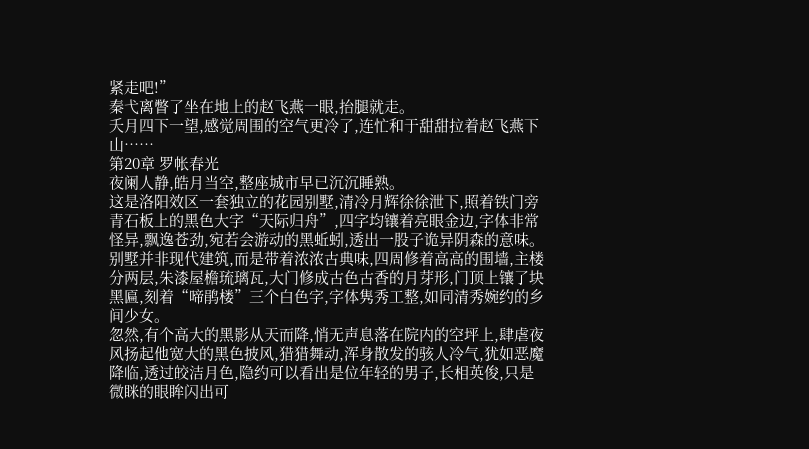紧走吧!”
秦弋离瞥了坐在地上的赵飞燕一眼,抬腿就走。
夭月四下一望,感觉周围的空气更冷了,连忙和于甜甜拉着赵飞燕下山……
第20章 罗帐春光
夜阑人静,皓月当空,整座城市早已沉沉睡熟。
这是洛阳效区一套独立的花园别墅,清冷月辉徐徐泄下,照着铁门旁青石板上的黑色大字“天际归舟”,四字均镶着亮眼金边,字体非常怪异,飘逸苍劲,宛若会游动的黑蚯蚓,透出一股子诡异阴森的意味。
别墅并非现代建筑,而是带着浓浓古典味,四周修着高高的围墙,主楼分两层,朱漆屋檐琉璃瓦,大门修成古色古香的月芽形,门顶上镶了块黑匾,刻着“啼鹃楼”三个白色字,字体隽秀工整,如同清秀婉约的乡间少女。
忽然,有个高大的黑影从天而降,悄无声息落在院内的空坪上,肆虐夜风扬起他宽大的黑色披风,猎猎舞动,浑身散发的骇人冷气,犹如恶魔降临,透过皎洁月色,隐约可以看出是位年轻的男子,长相英俊,只是微眯的眼眸闪出可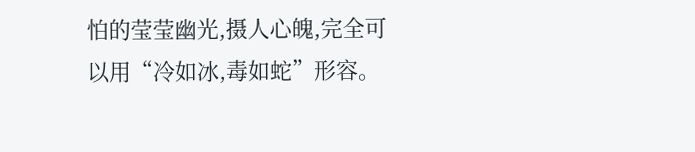怕的莹莹幽光,摄人心魄,完全可以用“冷如冰,毒如蛇”形容。